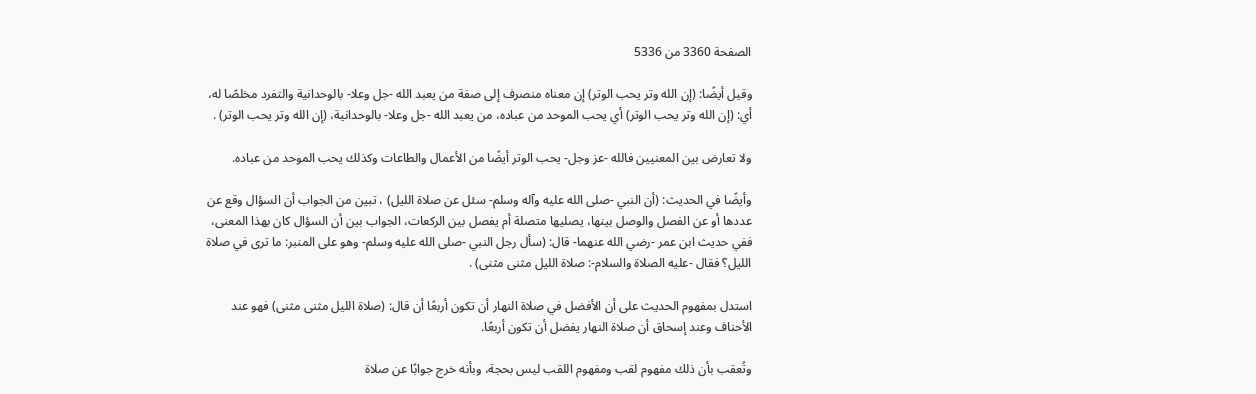الصفحة 3360 من 5336

وقيل أيضًا: (إن الله وتر يحب الوتر) إن معناه منصرف إلى صفة من يعبد الله -جل وعلا- بالوحدانية والتفرد مخلصًا له، أي: (إن الله وتر يحب الوتر) أي يحب الموحد من عباده، من يعبد الله -جل وعلا- بالوحدانية، (إن الله وتر يحب الوتر) .

ولا تعارض بين المعنيين فالله -عز وجل- يحب الوتر أيضًا من الأعمال والطاعات وكذلك يحب الموحد من عباده.

وأيضًا في الحديث: (أن النبي -صلى الله عليه وآله وسلم- سئل عن صلاة الليل) ، تبين من الجواب أن السؤال وقع عن عددها أو عن الفصل والوصل بينها، يصليها متصلة أم يفصل بين الركعات، الجواب بين أن السؤال كان بهذا المعنى، ففي حديث ابن عمر -رضي الله عنهما- قال: (سأل رجل النبي -صلى الله عليه وسلم- وهو على المنبر: ما ترى في صلاة الليل؟ فقال -عليه الصلاة والسلام-: صلاة الليل مثنى مثنى) .

استدل بمفهوم الحديث على أن الأفضل في صلاة النهار أن تكون أربعًا أن قال: (صلاة الليل مثنى مثنى) فهو عند الأحناف وعند إسحاق أن صلاة النهار يفضل أن تكون أربعًا.

وتُعقب بأن ذلك مفهوم لقب ومفهوم اللقب ليس بحجة، وبأنه خرج جوابًا عن صلاة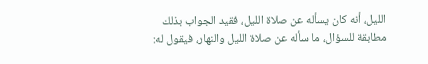الليل، أنه كان يسأله عن صلاة الليل، فقيد الجواب بذلك مطابقة للسؤال، ما سأله عن صلاة الليل والنهار، فيقول له: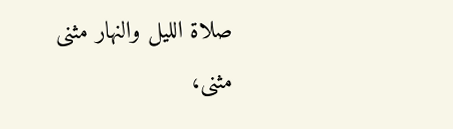صلاة الليل والنهار مثنى مثنى،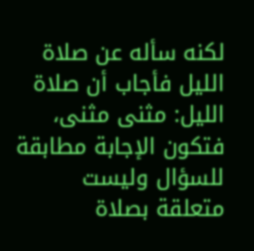لكنه سأله عن صلاة الليل فأجاب أن صلاة الليل: مثنى مثنى، فتكون الإجابة مطابقة للسؤال وليست متعلقة بصلاة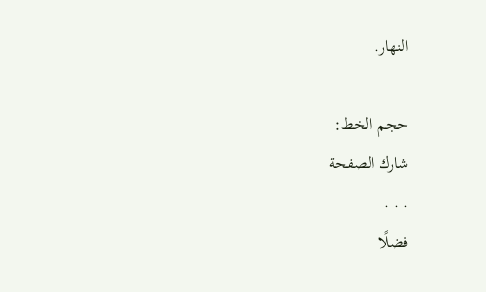النهار.

حجم الخط:
شارك الصفحة
. . .
فضلًا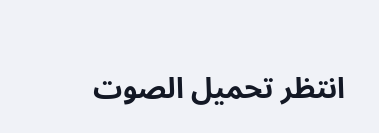انتظر تحميل الصوت